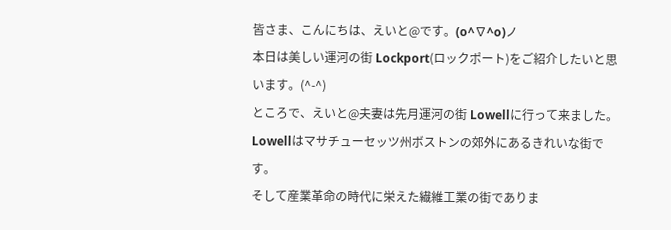皆さま、こんにちは、えいと@です。(o^∇^o)ノ
本日は美しい運河の街 Lockport(ロックポート)をご紹介したいと思います。(^-^)
ところで、えいと@夫妻は先月運河の街 Lowellに行って来ました。
Lowellはマサチューセッツ州ボストンの郊外にあるきれいな街です。
そして産業革命の時代に栄えた繊維工業の街でありま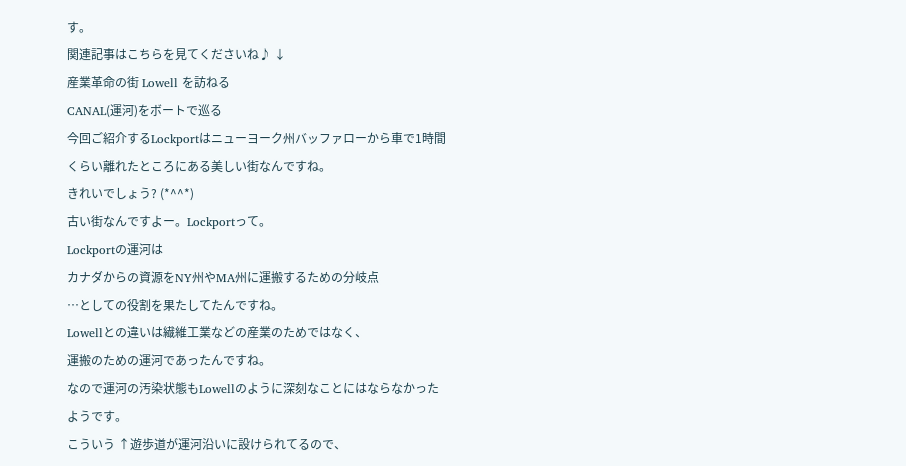す。
関連記事はこちらを見てくださいね♪ ↓
産業革命の街 Lowell を訪ねる
CANAL(運河)をボートで巡る
今回ご紹介するLockportはニューヨーク州バッファローから車で1時間くらい離れたところにある美しい街なんですね。
きれいでしょう? (*^^*)
古い街なんですよー。Lockportって。
Lockportの運河は
カナダからの資源をNY州やMA州に運搬するための分岐点
…としての役割を果たしてたんですね。
Lowellとの違いは繊維工業などの産業のためではなく、
運搬のための運河であったんですね。
なので運河の汚染状態もLowellのように深刻なことにはならなかったようです。
こういう ↑遊歩道が運河沿いに設けられてるので、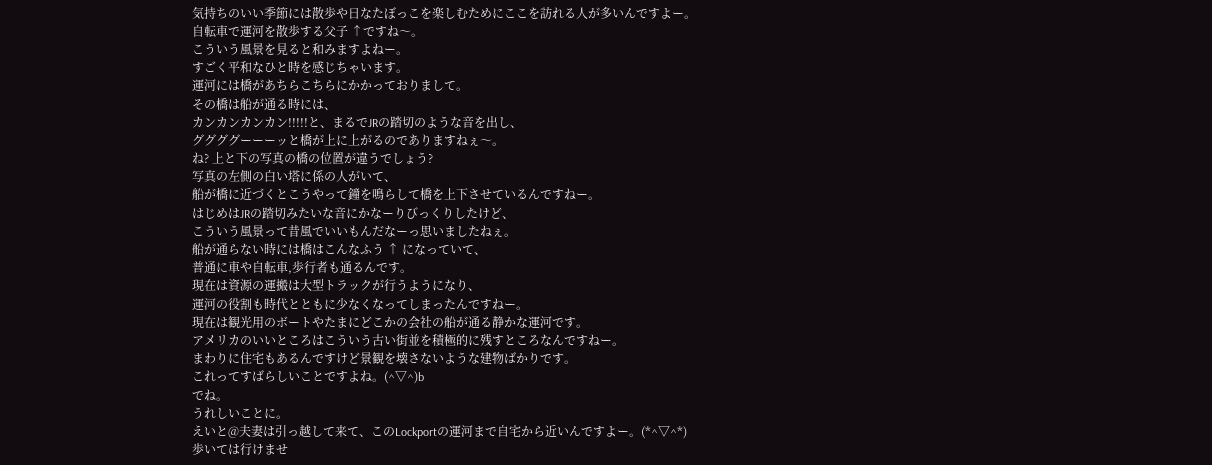気持ちのいい季節には散歩や日なたぼっこを楽しむためにここを訪れる人が多いんですよー。
自転車で運河を散歩する父子 ↑ですね〜。
こういう風景を見ると和みますよねー。
すごく平和なひと時を感じちゃいます。
運河には橋があちらこちらにかかっておりまして。
その橋は船が通る時には、
カンカンカンカン!!!!!と、まるでJRの踏切のような音を出し、
ググググーーーッと橋が上に上がるのでありますねぇ〜。
ね? 上と下の写真の橋の位置が違うでしょう?
写真の左側の白い塔に係の人がいて、
船が橋に近づくとこうやって鐘を鳴らして橋を上下させているんですねー。
はじめはJRの踏切みたいな音にかなーりびっくりしたけど、
こういう風景って昔風でいいもんだなーっ思いましたねぇ。
船が通らない時には橋はこんなふう ↑ になっていて、
普通に車や自転車,歩行者も通るんです。
現在は資源の運搬は大型トラックが行うようになり、
運河の役割も時代とともに少なくなってしまったんですねー。
現在は観光用のボートやたまにどこかの会社の船が通る静かな運河です。
アメリカのいいところはこういう古い街並を積極的に残すところなんですねー。
まわりに住宅もあるんですけど景観を壊さないような建物ばかりです。
これってすばらしいことですよね。(^▽^)b
でね。
うれしいことに。
えいと@夫妻は引っ越して来て、このLockportの運河まで自宅から近いんですよー。(*^▽^*)
歩いては行けませ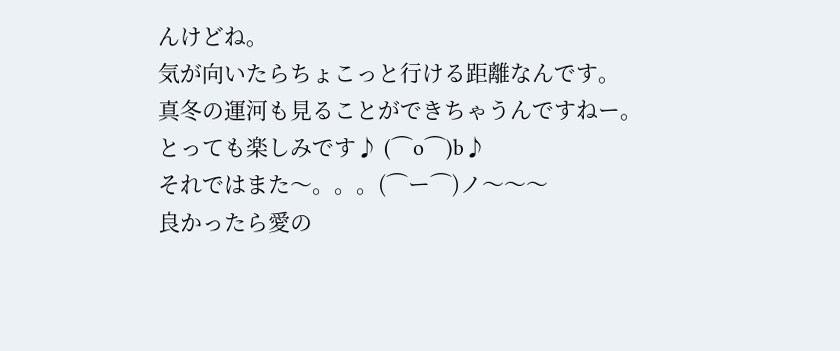んけどね。
気が向いたらちょこっと行ける距離なんです。
真冬の運河も見ることができちゃうんですねー。
とっても楽しみです♪ (⌒o⌒)b♪
それではまた〜。。。(⌒ー⌒)ノ〜〜〜
良かったら愛の